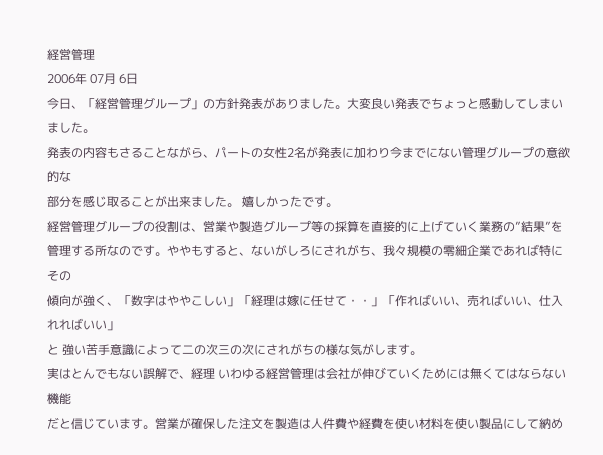経営管理
2006年 07月 6日
今日、「経営管理グループ」の方針発表がありました。大変良い発表でちょっと感動してしまいました。
発表の内容もさることながら、パートの女性2名が発表に加わり今までにない管理グループの意欲的な
部分を感じ取ることが出来ました。 嬉しかったです。
経営管理グループの役割は、営業や製造グループ等の採算を直接的に上げていく業務の”結果”を
管理する所なのです。ややもすると、ないがしろにされがち、我々規模の零細企業であれば特にその
傾向が強く、「数字はややこしい」「経理は嫁に任せて・・」「作ればいい、売ればいい、仕入れればいい」
と 強い苦手意識によって二の次三の次にされがちの様な気がします。
実はとんでもない誤解で、経理 いわゆる経営管理は会社が伸びていくためには無くてはならない機能
だと信じています。営業が確保した注文を製造は人件費や経費を使い材料を使い製品にして納め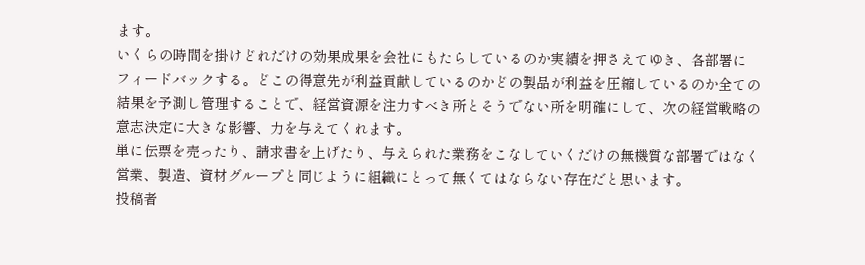ます。
いくらの時間を掛けどれだけの効果成果を会社にもたらしているのか実績を押さえてゆき、各部署に
フィードバックする。どこの得意先が利益貢献しているのかどの製品が利益を圧縮しているのか全ての
結果を予測し管理することで、経営資源を注力すべき所とそうでない所を明確にして、次の経営戦略の
意志決定に大きな影響、力を与えてくれます。
単に伝票を売ったり、請求書を上げたり、与えられた業務をこなしていくだけの無機質な部署ではなく
営業、製造、資材グループと同じように組織にとって無くてはならない存在だと思います。
投稿者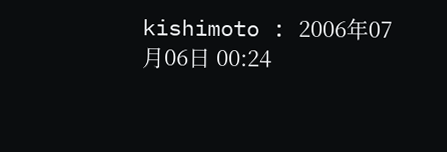kishimoto : 2006年07月06日 00:24